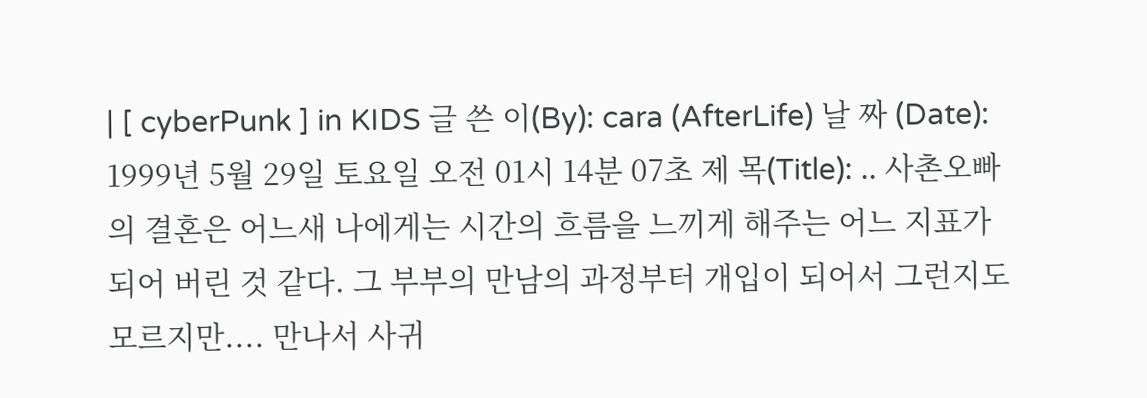| [ cyberPunk ] in KIDS 글 쓴 이(By): cara (AfterLife) 날 짜 (Date): 1999년 5월 29일 토요일 오전 01시 14분 07초 제 목(Title): .. 사촌오빠의 결혼은 어느새 나에게는 시간의 흐름을 느끼게 해주는 어느 지표가 되어 버린 것 같다. 그 부부의 만남의 과정부터 개입이 되어서 그런지도 모르지만.... 만나서 사귀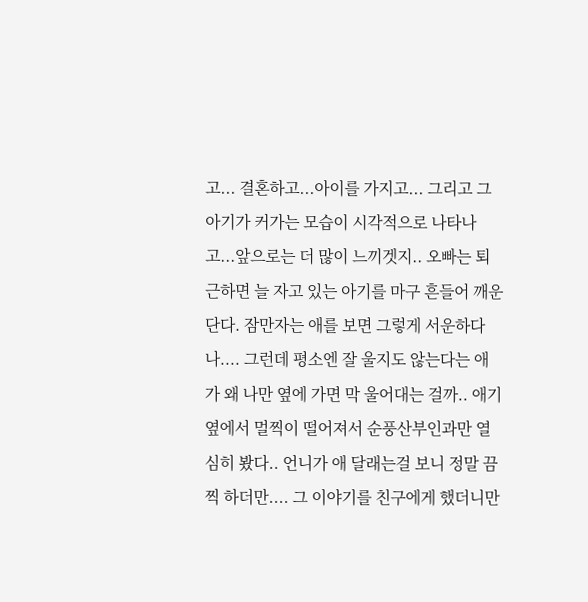고... 결혼하고...아이를 가지고... 그리고 그 아기가 커가는 모습이 시각적으로 나타나고...앞으로는 더 많이 느끼겟지.. 오빠는 퇴근하면 늘 자고 있는 아기를 마구 흔들어 깨운단다. 잠만자는 애를 보면 그렇게 서운하다나.... 그런데 평소엔 잘 울지도 않는다는 애가 왜 나만 옆에 가면 막 울어대는 걸까.. 애기 옆에서 멀찍이 떨어져서 순풍산부인과만 열심히 봤다.. 언니가 애 달래는걸 보니 정말 끔찍 하더만.... 그 이야기를 친구에게 했더니만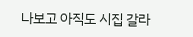나보고 아직도 시집 갈라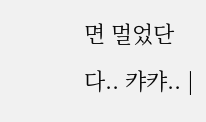면 멀었단다.. 캬캬.. |